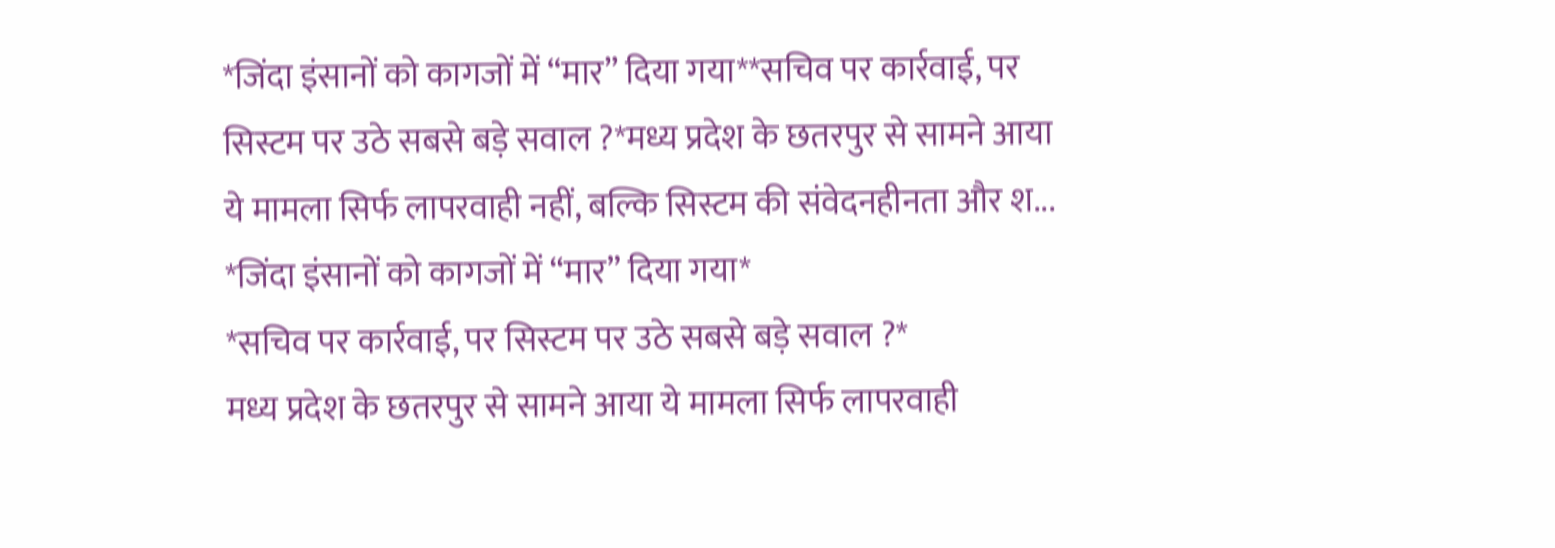*जिंदा इंसानों को कागजों में “मार” दिया गया**सचिव पर कार्रवाई, पर सिस्टम पर उठे सबसे बड़े सवाल ?*मध्य प्रदेश के छतरपुर से सामने आया ये मामला सिर्फ लापरवाही नहीं, बल्कि सिस्टम की संवेदनहीनता और श...
*जिंदा इंसानों को कागजों में “मार” दिया गया*
*सचिव पर कार्रवाई, पर सिस्टम पर उठे सबसे बड़े सवाल ?*
मध्य प्रदेश के छतरपुर से सामने आया ये मामला सिर्फ लापरवाही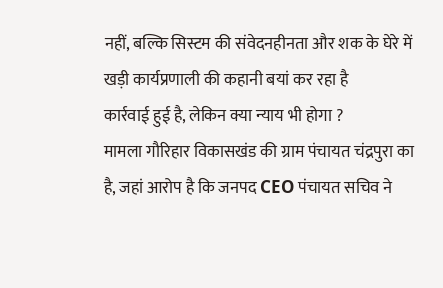नहीं, बल्कि सिस्टम की संवेदनहीनता और शक के घेरे में खड़ी कार्यप्रणाली की कहानी बयां कर रहा है
कार्रवाई हुई है, लेकिन क्या न्याय भी होगा ?
मामला गौरिहार विकासखंड की ग्राम पंचायत चंद्रपुरा का है, जहां आरोप है कि जनपद CEO पंचायत सचिव ने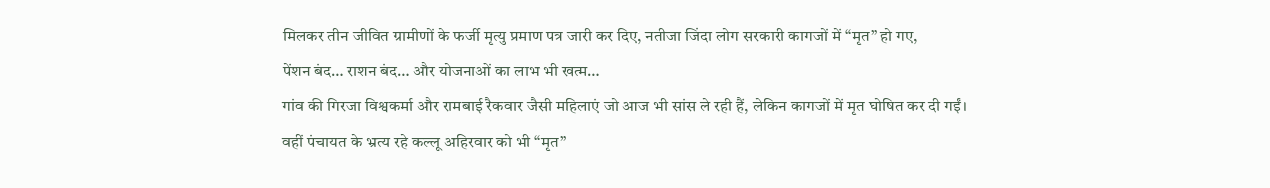मिलकर तीन जीवित ग्रामीणों के फर्जी मृत्यु प्रमाण पत्र जारी कर दिए, नतीजा जिंदा लोग सरकारी कागजों में “मृत” हो गए,
पेंशन बंद… राशन बंद… और योजनाओं का लाभ भी खत्म…
गांव की गिरजा विश्वकर्मा और रामबाई रैकवार जैसी महिलाएं जो आज भी सांस ले रही हैं, लेकिन कागजों में मृत घोषित कर दी गईं।
वहीं पंचायत के भ्रत्य रहे कल्लू अहिरवार को भी “मृत”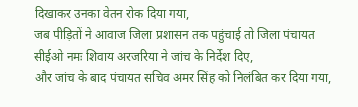दिखाकर उनका वेतन रोक दिया गया,
जब पीड़ितों ने आवाज जिला प्रशासन तक पहुंचाई तो जिला पंचायत सीईओ नमः शिवाय अरजरिया ने जांच के निर्देश दिए,
और जांच के बाद पंचायत सचिव अमर सिंह को निलंबित कर दिया गया,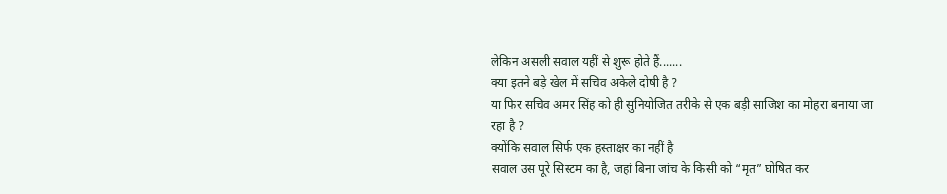लेकिन असली सवाल यहीं से शुरू होते हैं.......
क्या इतने बड़े खेल में सचिव अकेले दोषी है ?
या फिर सचिव अमर सिंह को ही सुनियोजित तरीके से एक बड़ी साजिश का मोहरा बनाया जा रहा है ?
क्योंकि सवाल सिर्फ एक हस्ताक्षर का नहीं है
सवाल उस पूरे सिस्टम का है, जहां बिना जांच के किसी को “मृत” घोषित कर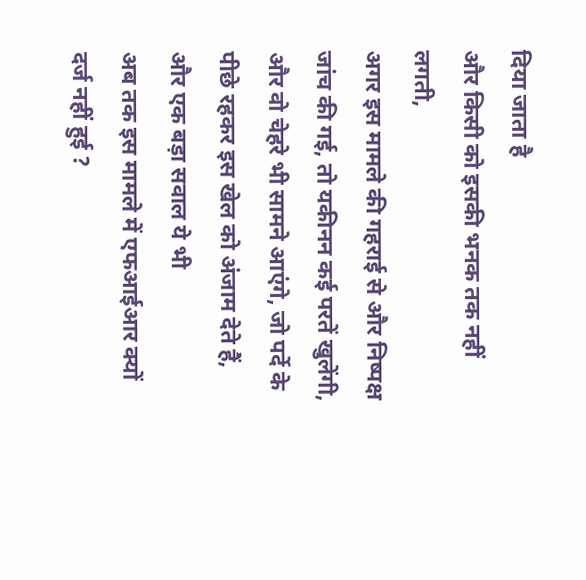दिया जाता है
और किसी को इसकी भनक तक नहीं लगती,
अगर इस मामले की गहराई से और निष्पक्ष जांच की गई, तो यकीनन कई परतें खुलेंगी, और वो चेहरे भी सामने आएंगे, जो पर्दे के पीछे रहकर इस खेल को अंजाम देते हैं,
और एक बड़ा सवाल ये भी
अब तक इस मामले में एफआईआर क्यों दर्ज नहीं हुई ?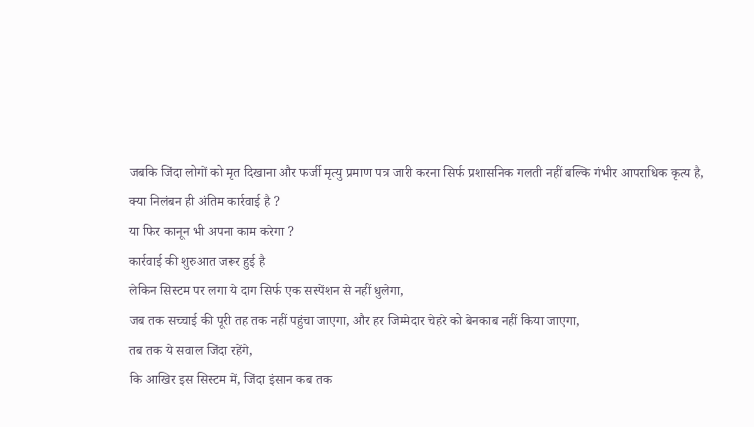जबकि जिंदा लोगों को मृत दिखाना और फर्जी मृत्यु प्रमाण पत्र जारी करना सिर्फ प्रशासनिक गलती नहीं बल्कि गंभीर आपराधिक कृत्य है,
क्या निलंबन ही अंतिम कार्रवाई है ?
या फिर कानून भी अपना काम करेगा ?
कार्रवाई की शुरुआत जरूर हुई है
लेकिन सिस्टम पर लगा ये दाग सिर्फ एक सस्पेंशन से नहीं धुलेगा,
जब तक सच्चाई की पूरी तह तक नहीं पहुंचा जाएगा, और हर जिम्मेदार चेहरे को बेनकाब नहीं किया जाएगा,
तब तक ये सवाल जिंदा रहेंगे,
कि आखिर इस सिस्टम में, जिंदा इंसान कब तक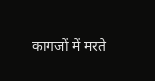कागजों में मरते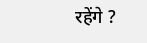रहेंगे ?